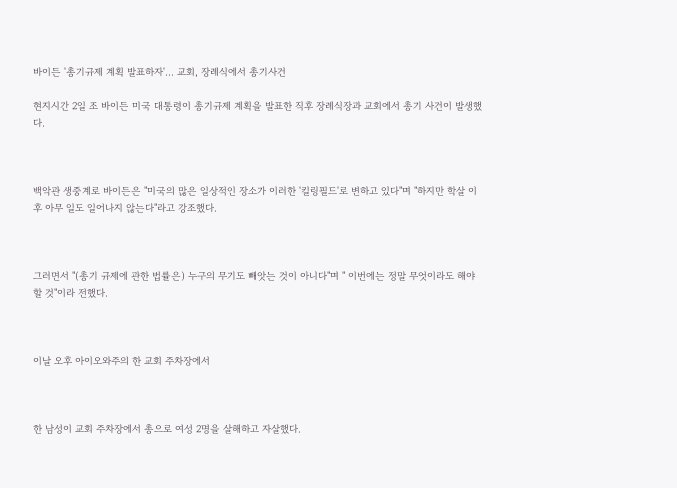바이든 '총기규제 계획 발표하자'... 교회, 장례식에서 총기사건

현지시간 2일 조 바이든 미국 대통령이 총기규제 계획을 발표한 직후 장례식장과 교회에서 총기 사건이 발생했다.



백악관 생중계로 바이든은 "미국의 많은 일상적인 장소가 이러한 '킬링필드'로 변하고 있다"며 "하지만 학살 이후 아무 일도 일어나지 않는다"라고 강조했다.



그러면서 "(총기 규제에 관한 법률은) 누구의 무기도 빼앗는 것이 아니다"며 " 이번에는 정말 무엇이라도 해야 할 것"이라 전했다.



이날 오후 아이오와주의 한 교회 주차장에서



한 남성이 교회 주차장에서 총으로 여성 2명을 살해하고 자살했다.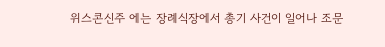위스콘신주 에는 장례식장에서 총기 사건이 일어나 조문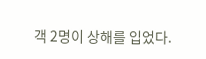객 2명이 상해를 입었다.